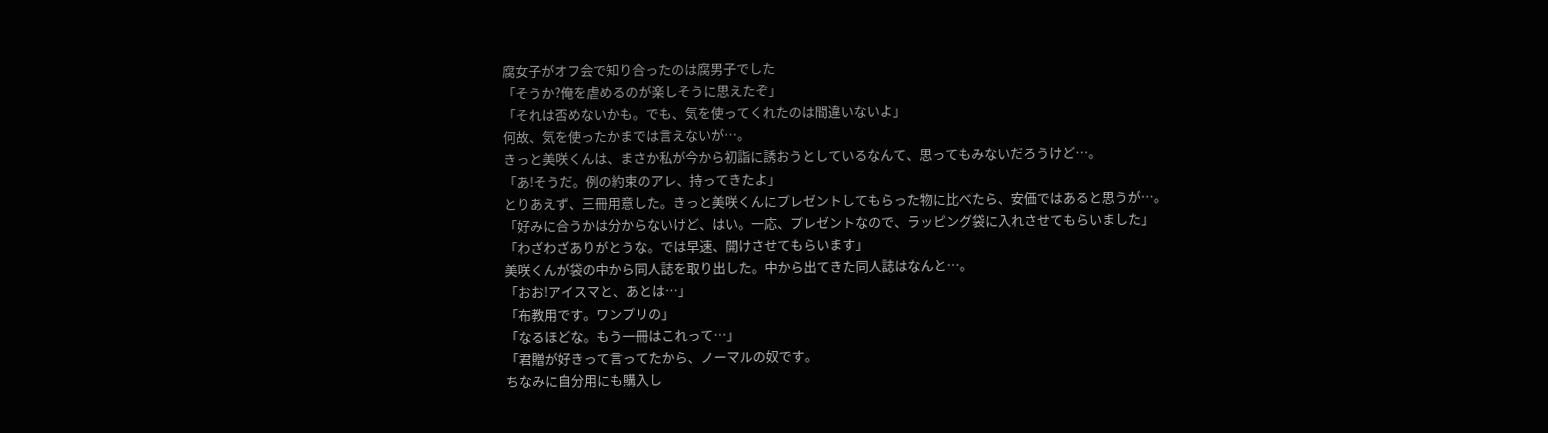腐女子がオフ会で知り合ったのは腐男子でした
「そうか?俺を虐めるのが楽しそうに思えたぞ」
「それは否めないかも。でも、気を使ってくれたのは間違いないよ」
何故、気を使ったかまでは言えないが…。
きっと美咲くんは、まさか私が今から初詣に誘おうとしているなんて、思ってもみないだろうけど…。
「あ!そうだ。例の約束のアレ、持ってきたよ」
とりあえず、三冊用意した。きっと美咲くんにプレゼントしてもらった物に比べたら、安価ではあると思うが…。
「好みに合うかは分からないけど、はい。一応、プレゼントなので、ラッピング袋に入れさせてもらいました」
「わざわざありがとうな。では早速、開けさせてもらいます」
美咲くんが袋の中から同人誌を取り出した。中から出てきた同人誌はなんと…。
「おお!アイスマと、あとは…」
「布教用です。ワンプリの」
「なるほどな。もう一冊はこれって…」
「君贈が好きって言ってたから、ノーマルの奴です。
ちなみに自分用にも購入し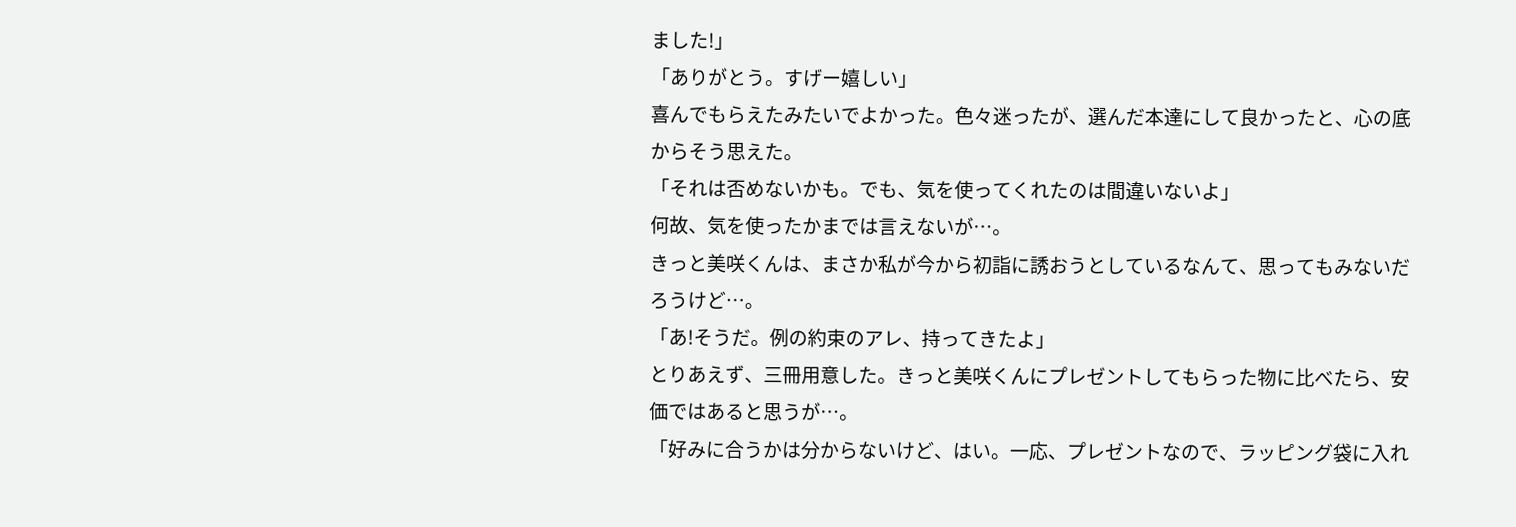ました!」
「ありがとう。すげー嬉しい」
喜んでもらえたみたいでよかった。色々迷ったが、選んだ本達にして良かったと、心の底からそう思えた。
「それは否めないかも。でも、気を使ってくれたのは間違いないよ」
何故、気を使ったかまでは言えないが…。
きっと美咲くんは、まさか私が今から初詣に誘おうとしているなんて、思ってもみないだろうけど…。
「あ!そうだ。例の約束のアレ、持ってきたよ」
とりあえず、三冊用意した。きっと美咲くんにプレゼントしてもらった物に比べたら、安価ではあると思うが…。
「好みに合うかは分からないけど、はい。一応、プレゼントなので、ラッピング袋に入れ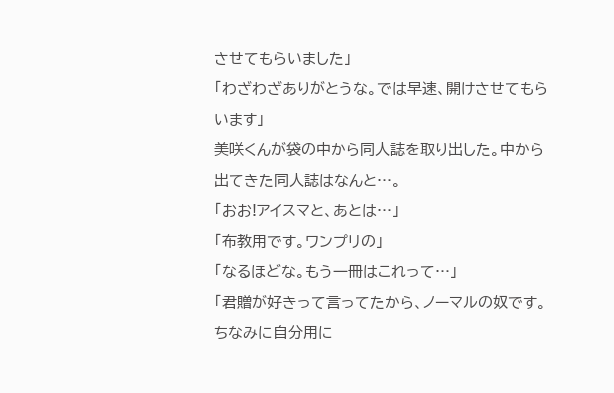させてもらいました」
「わざわざありがとうな。では早速、開けさせてもらいます」
美咲くんが袋の中から同人誌を取り出した。中から出てきた同人誌はなんと…。
「おお!アイスマと、あとは…」
「布教用です。ワンプリの」
「なるほどな。もう一冊はこれって…」
「君贈が好きって言ってたから、ノーマルの奴です。
ちなみに自分用に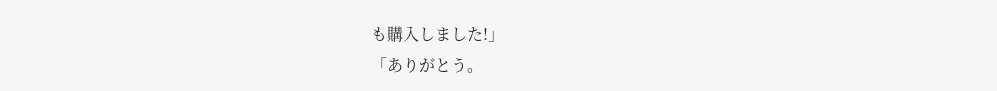も購入しました!」
「ありがとう。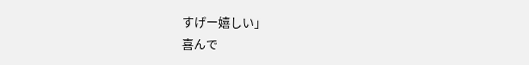すげー嬉しい」
喜んで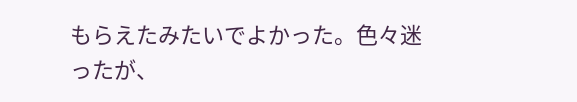もらえたみたいでよかった。色々迷ったが、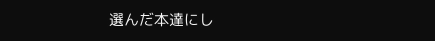選んだ本達にし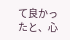て良かったと、心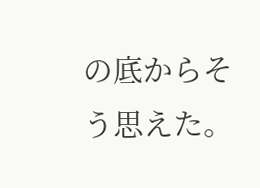の底からそう思えた。